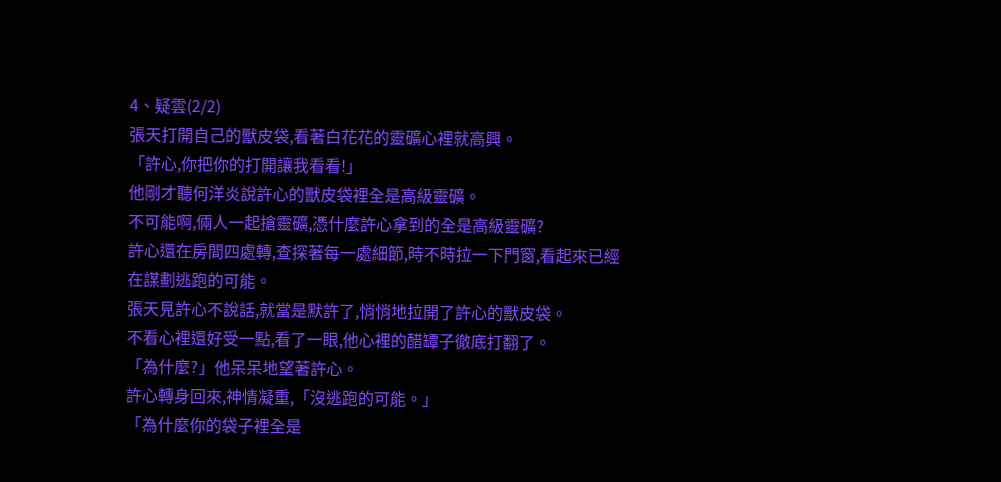4、疑雲(2/2)
張天打開自己的獸皮袋,看著白花花的靈礦心裡就高興。
「許心,你把你的打開讓我看看!」
他剛才聽何洋炎說許心的獸皮袋裡全是高級靈礦。
不可能啊,倆人一起搶靈礦,憑什麼許心拿到的全是高級靈礦?
許心還在房間四處轉,查探著每一處細節,時不時拉一下門窗,看起來已經在謀劃逃跑的可能。
張天見許心不說話,就當是默許了,悄悄地拉開了許心的獸皮袋。
不看心裡還好受一點,看了一眼,他心裡的醋罈子徹底打翻了。
「為什麼?」他呆呆地望著許心。
許心轉身回來,神情凝重,「沒逃跑的可能。」
「為什麼你的袋子裡全是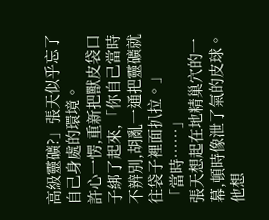高級靈礦?」張天似乎忘了自己身處的環境。
許心一愣,重新把獸皮袋口子綁了起來,「你自己當時不辨別,胡亂一通把靈礦就往袋子裡面扒拉。」
「當時……」
張天想起在地精巢穴的一幕,頓時像泄了氣的皮球。
他想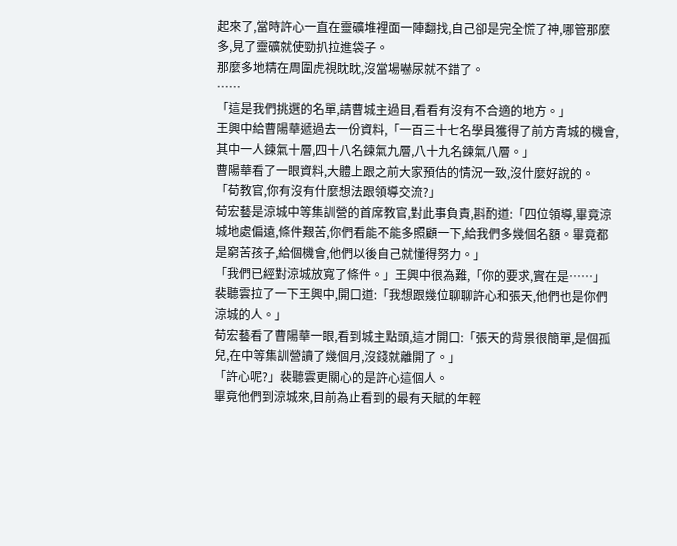起來了,當時許心一直在靈礦堆裡面一陣翻找,自己卻是完全慌了神,哪管那麼多,見了靈礦就使勁扒拉進袋子。
那麼多地精在周圍虎視眈眈,沒當場嚇尿就不錯了。
……
「這是我們挑選的名單,請曹城主過目,看看有沒有不合適的地方。」
王興中給曹陽華遞過去一份資料,「一百三十七名學員獲得了前方青城的機會,其中一人鍊氣十層,四十八名鍊氣九層,八十九名鍊氣八層。」
曹陽華看了一眼資料,大體上跟之前大家預估的情況一致,沒什麼好說的。
「荀教官,你有沒有什麼想法跟領導交流?」
荀宏藝是涼城中等集訓營的首席教官,對此事負責,斟酌道:「四位領導,畢竟涼城地處偏遠,條件艱苦,你們看能不能多照顧一下,給我們多幾個名額。畢竟都是窮苦孩子,給個機會,他們以後自己就懂得努力。」
「我們已經對涼城放寬了條件。」王興中很為難,「你的要求,實在是……」
裴聽雲拉了一下王興中,開口道:「我想跟幾位聊聊許心和張天,他們也是你們涼城的人。」
荀宏藝看了曹陽華一眼,看到城主點頭,這才開口:「張天的背景很簡單,是個孤兒,在中等集訓營讀了幾個月,沒錢就離開了。」
「許心呢?」裴聽雲更關心的是許心這個人。
畢竟他們到涼城來,目前為止看到的最有天賦的年輕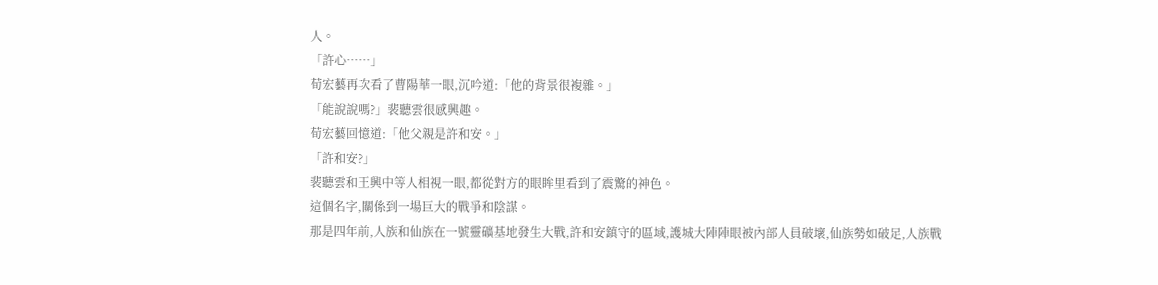人。
「許心……」
荀宏藝再次看了曹陽華一眼,沉吟道:「他的背景很複雜。」
「能說說嗎?」裴聽雲很感興趣。
荀宏藝回憶道:「他父親是許和安。」
「許和安?」
裴聽雲和王興中等人相視一眼,都從對方的眼眸里看到了震驚的神色。
這個名字,關係到一場巨大的戰爭和陰謀。
那是四年前,人族和仙族在一號靈礦基地發生大戰,許和安鎮守的區域,護城大陣陣眼被內部人員破壞,仙族勢如破足,人族戰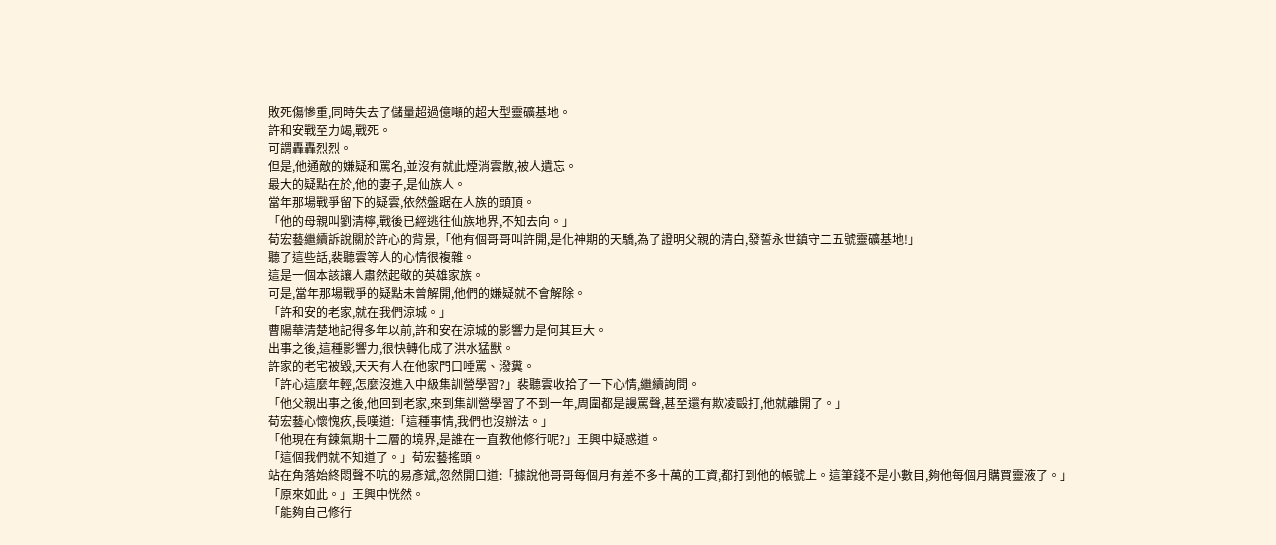敗死傷慘重,同時失去了儲量超過億噸的超大型靈礦基地。
許和安戰至力竭,戰死。
可謂轟轟烈烈。
但是,他通敵的嫌疑和罵名,並沒有就此煙消雲散,被人遺忘。
最大的疑點在於,他的妻子,是仙族人。
當年那場戰爭留下的疑雲,依然盤踞在人族的頭頂。
「他的母親叫劉清檸,戰後已經逃往仙族地界,不知去向。」
荀宏藝繼續訴說關於許心的背景,「他有個哥哥叫許開,是化神期的天驕,為了證明父親的清白,發誓永世鎮守二五號靈礦基地!」
聽了這些話,裴聽雲等人的心情很複雜。
這是一個本該讓人肅然起敬的英雄家族。
可是,當年那場戰爭的疑點未曾解開,他們的嫌疑就不會解除。
「許和安的老家,就在我們涼城。」
曹陽華清楚地記得多年以前,許和安在涼城的影響力是何其巨大。
出事之後,這種影響力,很快轉化成了洪水猛獸。
許家的老宅被毀,天天有人在他家門口唾罵、潑糞。
「許心這麼年輕,怎麼沒進入中級集訓營學習?」裴聽雲收拾了一下心情,繼續詢問。
「他父親出事之後,他回到老家,來到集訓營學習了不到一年,周圍都是謾罵聲,甚至還有欺凌毆打,他就離開了。」
荀宏藝心懷愧疚,長嘆道:「這種事情,我們也沒辦法。」
「他現在有鍊氣期十二層的境界,是誰在一直教他修行呢?」王興中疑惑道。
「這個我們就不知道了。」荀宏藝搖頭。
站在角落始終悶聲不吭的易彥斌,忽然開口道:「據說他哥哥每個月有差不多十萬的工資,都打到他的帳號上。這筆錢不是小數目,夠他每個月購買靈液了。」
「原來如此。」王興中恍然。
「能夠自己修行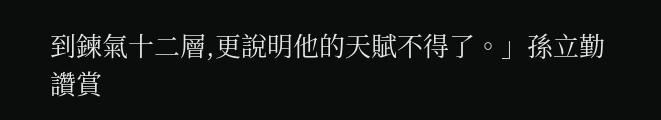到鍊氣十二層,更說明他的天賦不得了。」孫立勤讚賞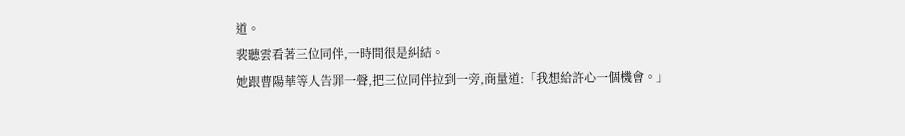道。
裴聽雲看著三位同伴,一時間很是糾結。
她跟曹陽華等人告罪一聲,把三位同伴拉到一旁,商量道:「我想給許心一個機會。」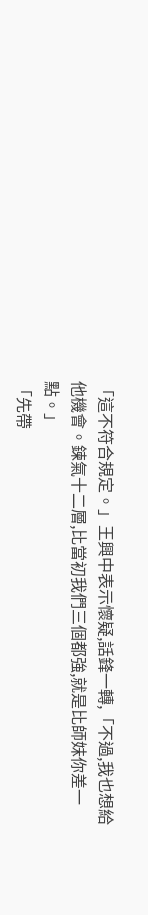「這不符合規定。」王興中表示懷疑,話鋒一轉,「不過,我也想給他機會。鍊氣十二層,比當初我們三個都強,就是比師妹你差一點。」
「先帶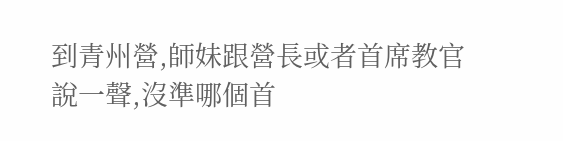到青州營,師妹跟營長或者首席教官說一聲,沒準哪個首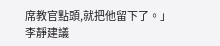席教官點頭,就把他留下了。」李靜建議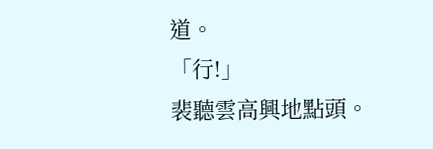道。
「行!」
裴聽雲高興地點頭。